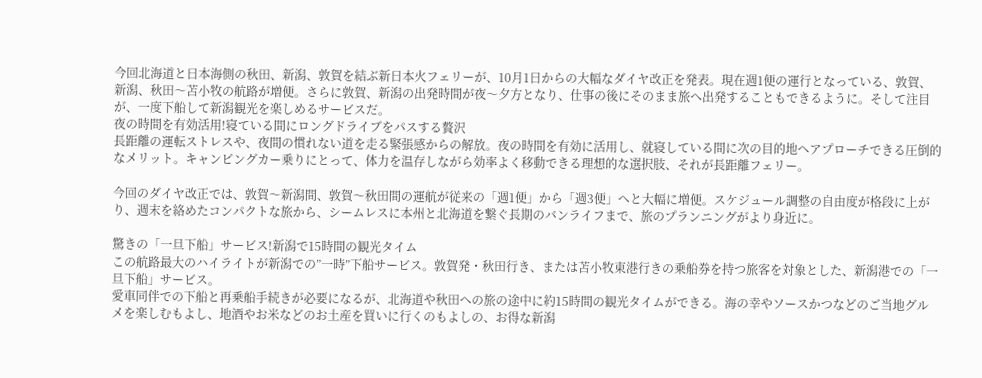今回北海道と日本海側の秋田、新潟、敦賀を結ぶ新日本火フェリーが、10月1日からの大幅なダイヤ改正を発表。現在週1便の運行となっている、敦賀、新潟、秋田〜苫小牧の航路が増便。さらに敦賀、新潟の出発時間が夜〜夕方となり、仕事の後にそのまま旅へ出発することもできるように。そして注目が、一度下船して新潟観光を楽しめるサービスだ。
夜の時間を有効活用!寝ている間にロングドライブをパスする贅沢
長距離の運転ストレスや、夜間の慣れない道を走る緊張感からの解放。夜の時間を有効に活用し、就寝している間に次の目的地へアプローチできる圧倒的なメリット。キャンピングカー乗りにとって、体力を温存しながら効率よく移動できる理想的な選択肢、それが長距離フェリー。

今回のダイヤ改正では、敦賀〜新潟間、敦賀〜秋田間の運航が従来の「週1便」から「週3便」へと大幅に増便。スケジュール調整の自由度が格段に上がり、週末を絡めたコンパクトな旅から、シームレスに本州と北海道を繋ぐ長期のバンライフまで、旅のプランニングがより身近に。

驚きの「一旦下船」サービス!新潟で15時間の観光タイム
この航路最大のハイライトが新潟での”一時”下船サービス。敦賀発・秋田行き、または苫小牧東港行きの乗船券を持つ旅客を対象とした、新潟港での「一旦下船」サービス。
愛車同伴での下船と再乗船手続きが必要になるが、北海道や秋田への旅の途中に約15時間の観光タイムができる。海の幸やソースかつなどのご当地グルメを楽しむもよし、地酒やお米などのお土産を買いに行くのもよしの、お得な新潟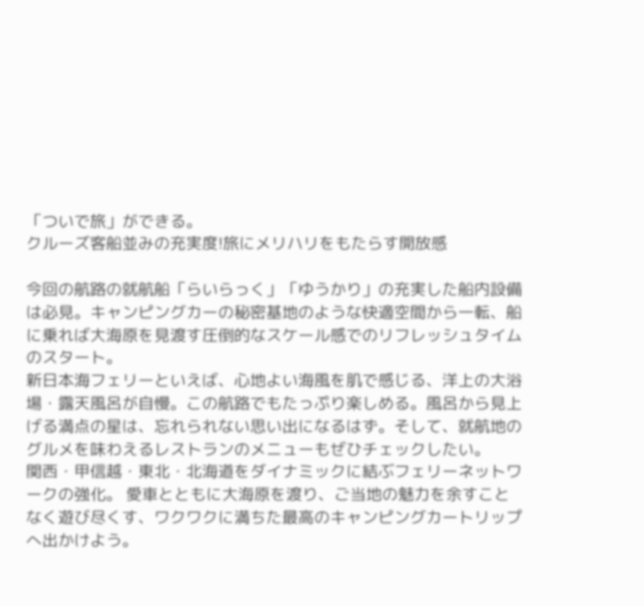「ついで旅」ができる。
クルーズ客船並みの充実度!旅にメリハリをもたらす開放感

今回の航路の就航船「らいらっく」「ゆうかり」の充実した船内設備は必見。キャンピングカーの秘密基地のような快適空間から一転、船に乗れば大海原を見渡す圧倒的なスケール感でのリフレッシュタイムのスタート。
新日本海フェリーといえば、心地よい海風を肌で感じる、洋上の大浴場・露天風呂が自慢。この航路でもたっぷり楽しめる。風呂から見上げる満点の星は、忘れられない思い出になるはず。そして、就航地のグルメを味わえるレストランのメニューもぜひチェックしたい。
関西・甲信越・東北・北海道をダイナミックに結ぶフェリーネットワークの強化。 愛車とともに大海原を渡り、ご当地の魅力を余すことなく遊び尽くす、ワクワクに満ちた最高のキャンピングカートリップへ出かけよう。